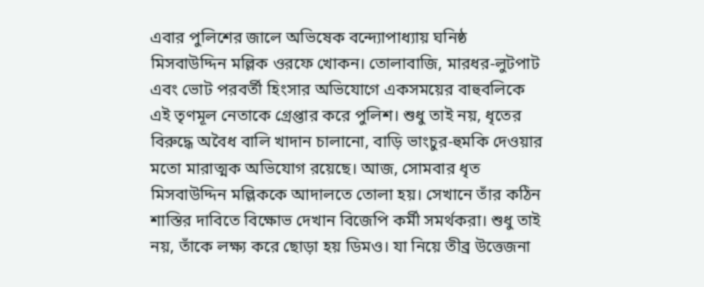এবার পুলিশের জালে অভিষেক বন্দ্যোপাধ্যায় ঘনিষ্ঠ মিসবাউদ্দিন মল্লিক ওরফে খোকন। তোলাবাজি, মারধর-লুটপাট এবং ভোট পরবর্তী হিংসার অভিযোগে একসময়ের বাহুবলিকে এই তৃণমূল নেতাকে গ্রেপ্তার করে পুলিশ। শুধু তাই নয়, ধৃতের বিরুদ্ধে অবৈধ বালি খাদান চালানো, বাড়ি ভাংচুর-হুমকি দেওয়ার মতো মারাত্মক অভিযোগ রয়েছে। আজ, সোমবার ধৃত মিসবাউদ্দিন মল্লিককে আদালতে তোলা হয়। সেখানে তাঁর কঠিন শাস্তির দাবিতে বিক্ষোভ দেখান বিজেপি কর্মী সমর্থকরা। শুধু তাই নয়, তাঁকে লক্ষ্য করে ছোড়া হয় ডিমও। যা নিয়ে তীব্র উত্তেজনা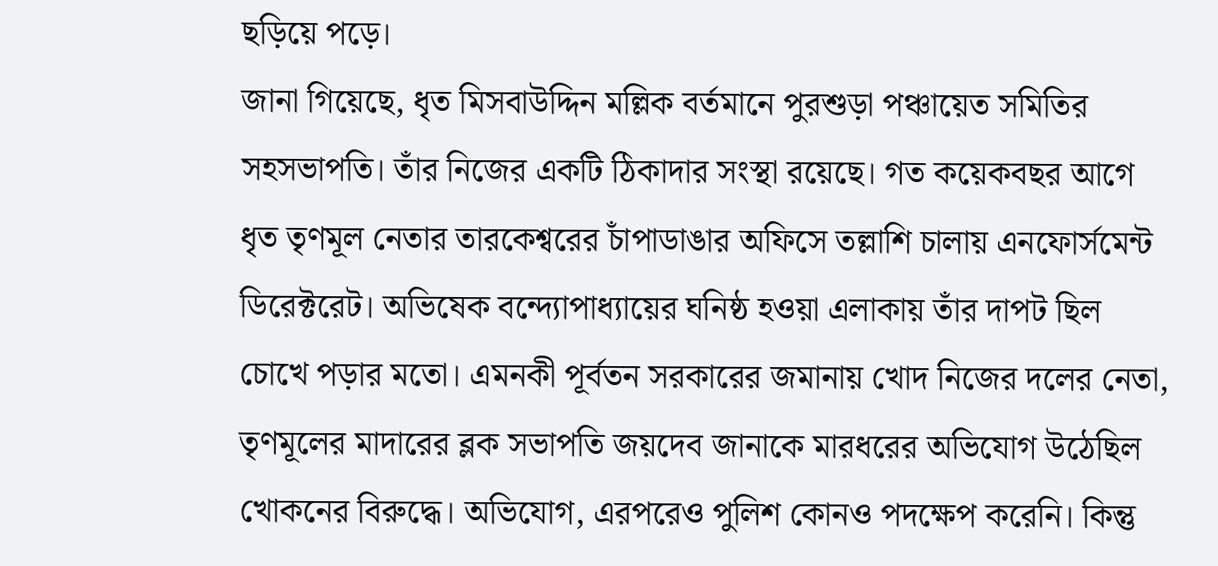ছড়িয়ে পড়ে।
জানা গিয়েছে, ধৃত মিসবাউদ্দিন মল্লিক বর্তমানে পুরশুড়া পঞ্চায়েত সমিতির সহসভাপতি। তাঁর নিজের একটি ঠিকাদার সংস্থা রয়েছে। গত কয়েকবছর আগে ধৃত তৃণমূল নেতার তারকেশ্বরের চাঁপাডাঙার অফিসে তল্লাশি চালায় এনফোর্সমেন্ট ডিরেক্টরেট। অভিষেক বন্দ্যোপাধ্যায়ের ঘনিষ্ঠ হওয়া এলাকায় তাঁর দাপট ছিল চোখে পড়ার মতো। এমনকী পূর্বতন সরকারের জমানায় খোদ নিজের দলের নেতা, তৃণমূলের মাদারের ব্লক সভাপতি জয়দেব জানাকে মারধরের অভিযোগ উঠেছিল খোকনের বিরুদ্ধে। অভিযোগ, এরপরেও পুলিশ কোনও পদক্ষেপ করেনি। কিন্তু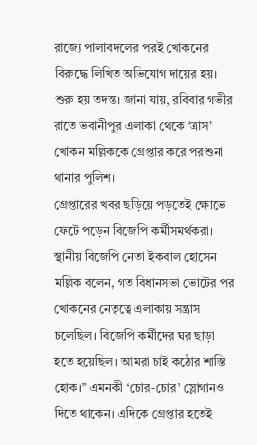রাজ্যে পালাবদলের পরই খোকনের বিরুদ্ধে লিখিত অভিযোগ দায়ের হয়। শুরু হয় তদন্ত। জানা যায়, রবিবার গভীর রাতে ভবানীপুর এলাকা থেকে ‘ত্রাস’ খোকন মল্লিককে গ্রেপ্তার করে পরশুনা থানার পুলিশ।
গ্রেপ্তারের খবর ছড়িয়ে পড়তেই ক্ষোভে ফেটে পড়েন বিজেপি কর্মীসমর্থকরা। স্থানীয় বিজেপি নেতা ইকবাল হোসেন মল্লিক বলেন, গত বিধানসভা ভোটের পর খোকনের নেতৃত্বে এলাকায় সন্ত্রাস চলেছিল। বিজেপি কর্মীদের ঘর ছাড়া হতে হয়েছিল। আমরা চাই কঠোর শাস্তি হোক।” এমনকী ‘চোর-চোর’ স্লোগানও দিতে থাকেন। এদিকে গ্রেপ্তার হতেই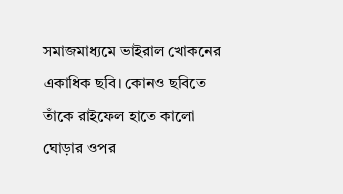সমাজমাধ্যমে ভাইরাল খোকনের একাধিক ছবি। কোনও ছবিতে তাঁকে রাইফেল হাতে কালো ঘোড়ার ওপর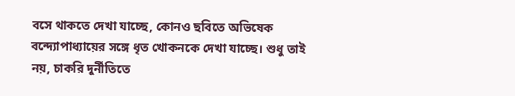বসে থাকতে দেখা যাচ্ছে, কোনও ছবিতে অভিষেক বন্দ্যোপাধ্যায়ের সঙ্গে ধৃত খোকনকে দেখা যাচ্ছে। শুধু তাই নয়, চাকরি দুর্নীতিতে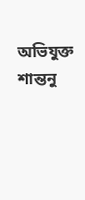অভিযুক্ত শান্তনু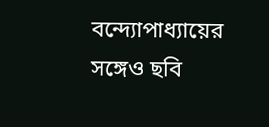বন্দ্যোপাধ্যায়ের সঙ্গেও ছবি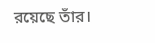রয়েছে তাঁর।